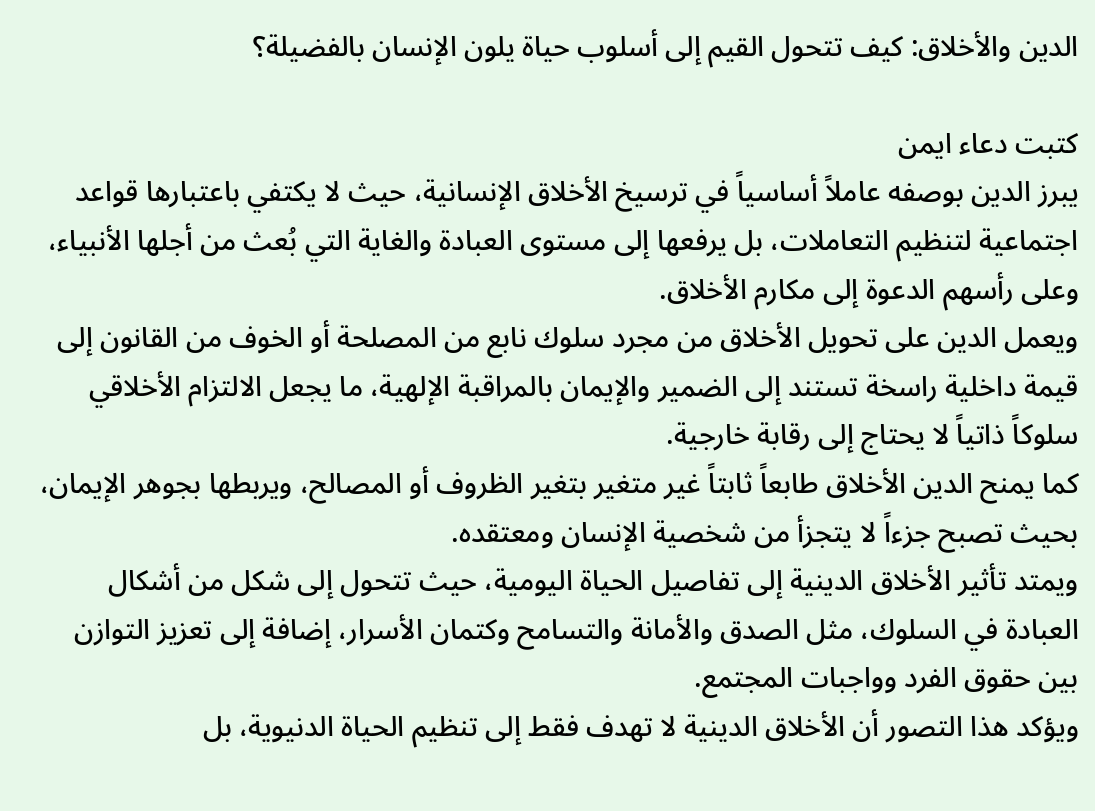الدين والأخلاق: كيف تتحول القيم إلى أسلوب حياة يلون الإنسان بالفضيلة؟

كتبت دعاء ايمن
يبرز الدين بوصفه عاملاً أساسياً في ترسيخ الأخلاق الإنسانية، حيث لا يكتفي باعتبارها قواعد اجتماعية لتنظيم التعاملات، بل يرفعها إلى مستوى العبادة والغاية التي بُعث من أجلها الأنبياء، وعلى رأسهم الدعوة إلى مكارم الأخلاق.
ويعمل الدين على تحويل الأخلاق من مجرد سلوك نابع من المصلحة أو الخوف من القانون إلى قيمة داخلية راسخة تستند إلى الضمير والإيمان بالمراقبة الإلهية، ما يجعل الالتزام الأخلاقي سلوكاً ذاتياً لا يحتاج إلى رقابة خارجية.
كما يمنح الدين الأخلاق طابعاً ثابتاً غير متغير بتغير الظروف أو المصالح، ويربطها بجوهر الإيمان، بحيث تصبح جزءاً لا يتجزأ من شخصية الإنسان ومعتقده.
ويمتد تأثير الأخلاق الدينية إلى تفاصيل الحياة اليومية، حيث تتحول إلى شكل من أشكال العبادة في السلوك، مثل الصدق والأمانة والتسامح وكتمان الأسرار، إضافة إلى تعزيز التوازن بين حقوق الفرد وواجبات المجتمع.
ويؤكد هذا التصور أن الأخلاق الدينية لا تهدف فقط إلى تنظيم الحياة الدنيوية، بل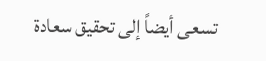تسعى أيضاً إلى تحقيق سعادة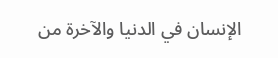الإنسان في الدنيا والآخرة من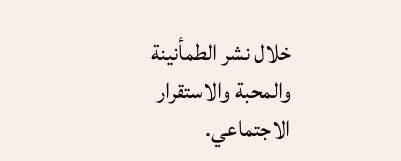خلال نشر الطمأنينة والمحبة والاستقرار الاجتماعي.